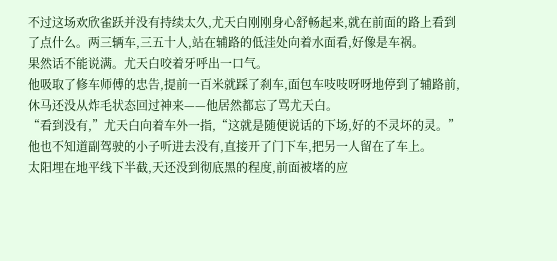不过这场欢欣雀跃并没有持续太久,尤天白刚刚身心舒畅起来,就在前面的路上看到了点什么。两三辆车,三五十人,站在辅路的低洼处向着水面看,好像是车祸。
果然话不能说满。尤天白咬着牙呼出一口气。
他吸取了修车师傅的忠告,提前一百米就踩了刹车,面包车吱吱呀呀地停到了辅路前,休马还没从炸毛状态回过神来——他居然都忘了骂尤天白。
“看到没有,”尤天白向着车外一指,“这就是随便说话的下场,好的不灵坏的灵。”
他也不知道副驾驶的小子听进去没有,直接开了门下车,把另一人留在了车上。
太阳埋在地平线下半截,天还没到彻底黑的程度,前面被堵的应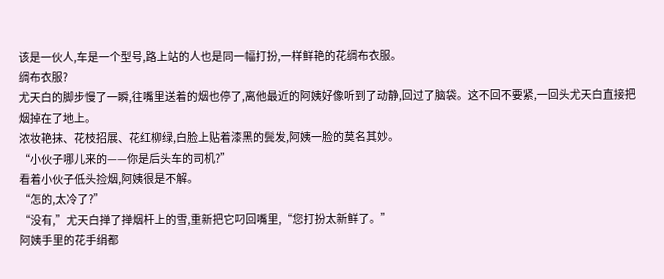该是一伙人,车是一个型号,路上站的人也是同一幅打扮,一样鲜艳的花绸布衣服。
绸布衣服?
尤天白的脚步慢了一瞬,往嘴里送着的烟也停了,离他最近的阿姨好像听到了动静,回过了脑袋。这不回不要紧,一回头尤天白直接把烟掉在了地上。
浓妆艳抹、花枝招展、花红柳绿,白脸上贴着漆黑的鬓发,阿姨一脸的莫名其妙。
“小伙子哪儿来的——你是后头车的司机?”
看着小伙子低头捡烟,阿姨很是不解。
“怎的,太冷了?”
“没有,”尤天白掸了掸烟杆上的雪,重新把它叼回嘴里,“您打扮太新鲜了。”
阿姨手里的花手绢都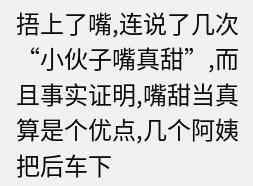捂上了嘴,连说了几次“小伙子嘴真甜”,而且事实证明,嘴甜当真算是个优点,几个阿姨把后车下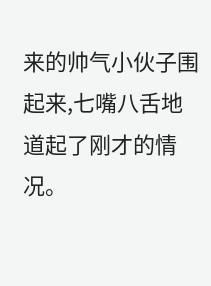来的帅气小伙子围起来,七嘴八舌地道起了刚才的情况。